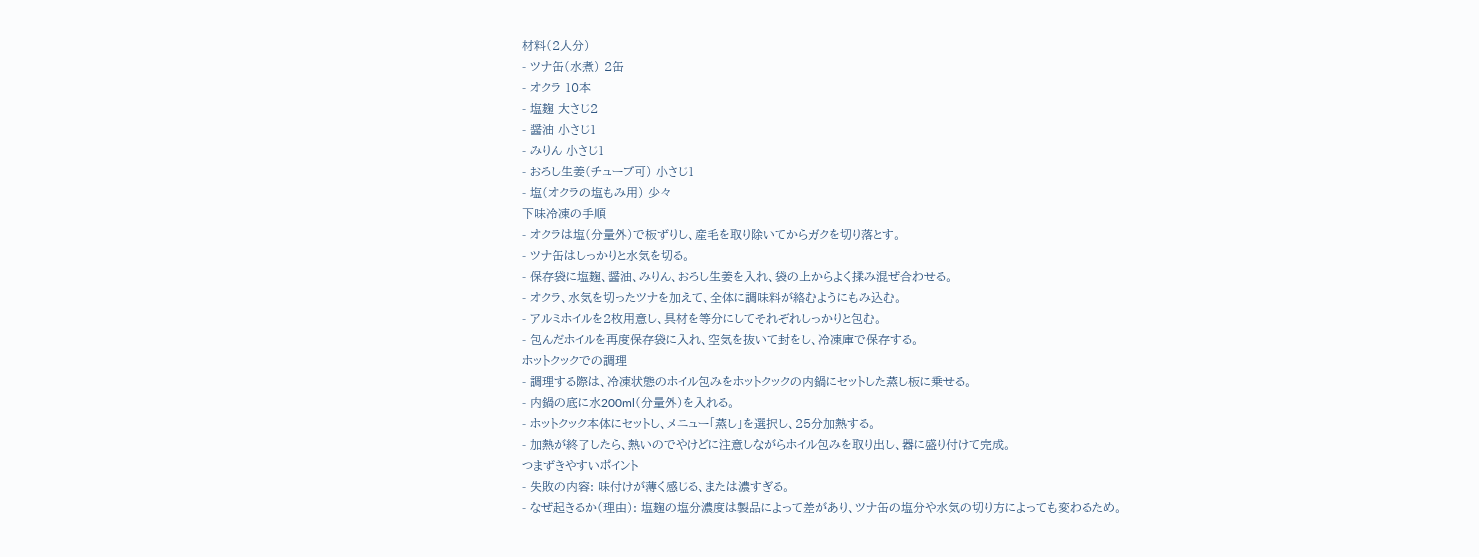材料(2人分)
- ツナ缶(水煮) 2缶
- オクラ 10本
- 塩麹 大さじ2
- 醤油 小さじ1
- みりん 小さじ1
- おろし生姜(チューブ可) 小さじ1
- 塩(オクラの塩もみ用) 少々
下味冷凍の手順
- オクラは塩(分量外)で板ずりし、産毛を取り除いてからガクを切り落とす。
- ツナ缶はしっかりと水気を切る。
- 保存袋に塩麹、醤油、みりん、おろし生姜を入れ、袋の上からよく揉み混ぜ合わせる。
- オクラ、水気を切ったツナを加えて、全体に調味料が絡むようにもみ込む。
- アルミホイルを2枚用意し、具材を等分にしてそれぞれしっかりと包む。
- 包んだホイルを再度保存袋に入れ、空気を抜いて封をし、冷凍庫で保存する。
ホットクックでの調理
- 調理する際は、冷凍状態のホイル包みをホットクックの内鍋にセットした蒸し板に乗せる。
- 内鍋の底に水200ml(分量外)を入れる。
- ホットクック本体にセットし、メニュー「蒸し」を選択し、25分加熱する。
- 加熱が終了したら、熱いのでやけどに注意しながらホイル包みを取り出し、器に盛り付けて完成。
つまずきやすいポイント
- 失敗の内容: 味付けが薄く感じる、または濃すぎる。
- なぜ起きるか(理由): 塩麹の塩分濃度は製品によって差があり、ツナ缶の塩分や水気の切り方によっても変わるため。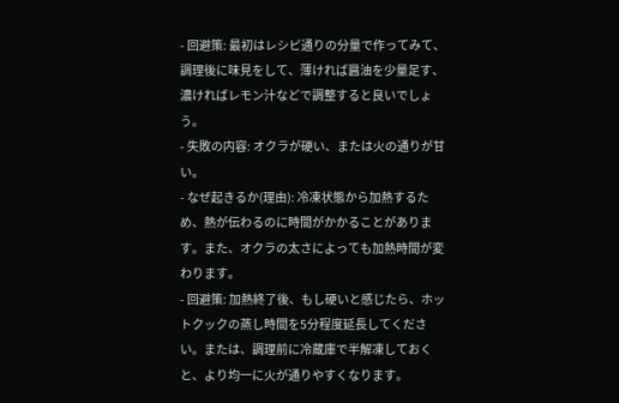- 回避策: 最初はレシピ通りの分量で作ってみて、調理後に味見をして、薄ければ醤油を少量足す、濃ければレモン汁などで調整すると良いでしょう。
- 失敗の内容: オクラが硬い、または火の通りが甘い。
- なぜ起きるか(理由): 冷凍状態から加熱するため、熱が伝わるのに時間がかかることがあります。また、オクラの太さによっても加熱時間が変わります。
- 回避策: 加熱終了後、もし硬いと感じたら、ホットクックの蒸し時間を5分程度延長してください。または、調理前に冷蔵庫で半解凍しておくと、より均一に火が通りやすくなります。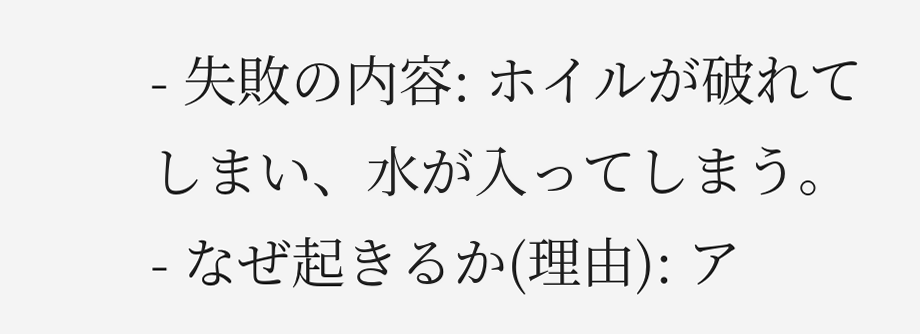- 失敗の内容: ホイルが破れてしまい、水が入ってしまう。
- なぜ起きるか(理由): ア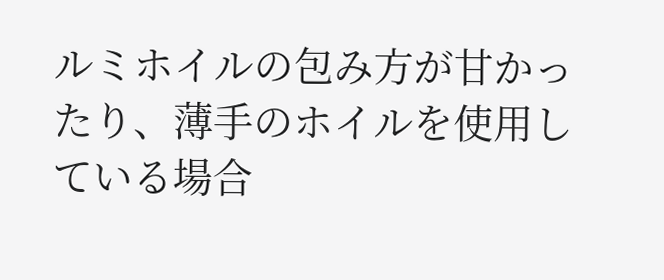ルミホイルの包み方が甘かったり、薄手のホイルを使用している場合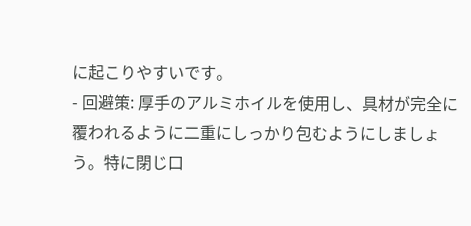に起こりやすいです。
- 回避策: 厚手のアルミホイルを使用し、具材が完全に覆われるように二重にしっかり包むようにしましょう。特に閉じ口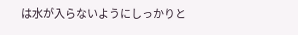は水が入らないようにしっかりと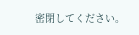密閉してください。